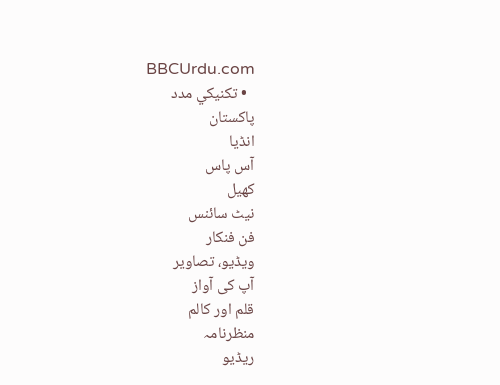BBCUrdu.com
  • تکنيکي مدد
پاکستان
انڈیا
آس پاس
کھیل
نیٹ سائنس
فن فنکار
ویڈیو، تصاویر
آپ کی آواز
قلم اور کالم
منظرنامہ
ریڈیو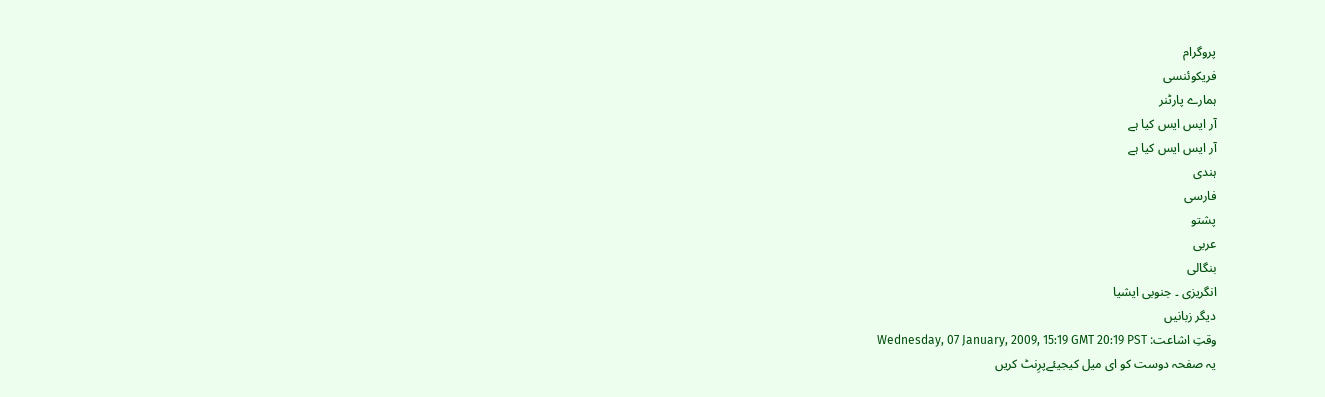پروگرام
فریکوئنسی
ہمارے پارٹنر
آر ایس ایس کیا ہے
آر ایس ایس کیا ہے
ہندی
فارسی
پشتو
عربی
بنگالی
انگریزی ۔ جنوبی ایشیا
دیگر زبانیں
وقتِ اشاعت: Wednesday, 07 January, 2009, 15:19 GMT 20:19 PST
یہ صفحہ دوست کو ای میل کیجیئےپرِنٹ کریں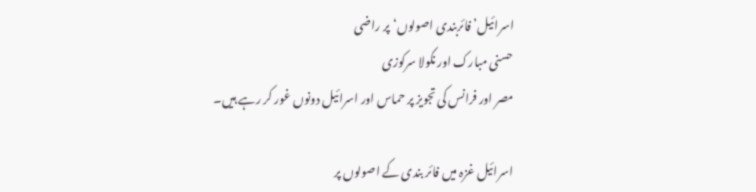اسرائیل’فائربندی اصولوں‘پر راضی
حسنی مبارک اور نکولا سرکوزی
مصر اور فرانس کی تجویز پر حماس اور اسرائیل دونوں غور کر رہے ہیں۔

اسرائیل غزہ میں فائر بندی کے اصولوں پر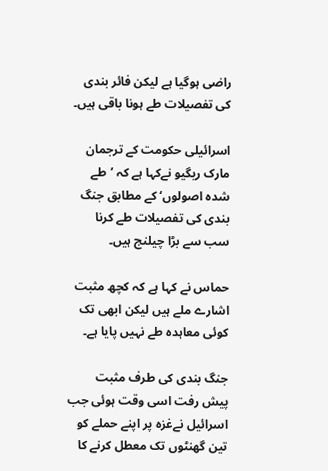راضی ہوگیا ہے لیکن فائر بندی کی تفصیلات طے ہونا باقی ہیں۔

اسرائیلی حکومت کے ترجمان مارک ریگیو نےکہا ہے کہ ’طے شدہ اصولوں‘ کے مطابق جنگ بندی کی تفصیلات طے کرنا سب سے بڑا چیلنج ہیں۔

حماس نے کہا ہے کہ کچھ مثبت اشارے ملے ہیں لیکن ابھی تک کوئی معاہدہ طے نہیں پایا ہے۔

جنگ بندی کی طرف مثبت پیش رفت اسی وقت ہوئی جب اسرائیل نےغزہ پر اپنے حملے کو تین گھنٹوں تک معطل کرنے کا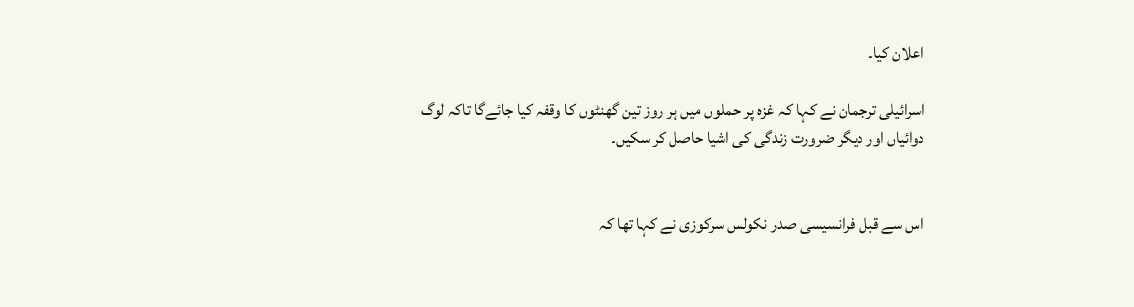اعلان کیا۔

اسرائیلی ترجمان نے کہا کہ غزہ پر حملوں میں ہر روز تین گھنٹوں کا وقفہ کیا جائےگا تاکہ لوگ دوائیاں اور دیگر ضرورت زندگی کی اشیا حاصل کر سکیں۔


اس سے قبل فرانسیسی صدر نکولس سرکوزی نے کہا تھا کہ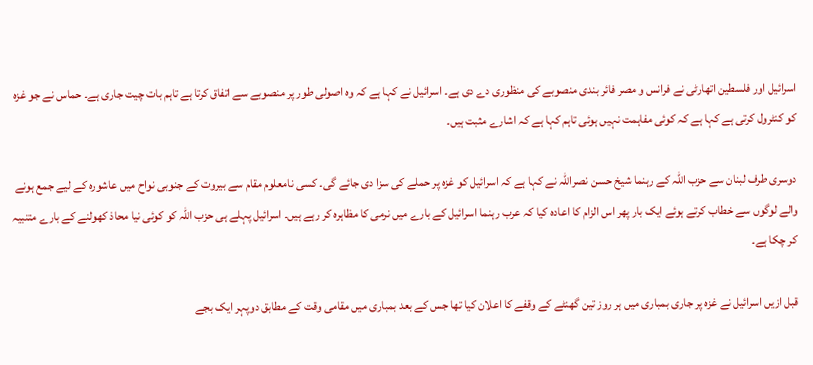اسرائیل اور فلسطین اتھارٹی نے فرانس و مصر فائر بندی منصوبے کی منظوری دے دی ہے۔ اسرائیل نے کہا ہے کہ وہ اصولی طور پر منصوبے سے اتفاق کرتا ہے تاہم بات چیت جاری ہے۔ حماس نے جو غزہ کو کنٹرول کرتی ہے کہا ہے کہ کوئی مفاہمت نہیں ہوئی تاہم کہا ہے کہ اشارے مثبت ہیں۔

دوسری طرف لبنان سے حزب اللہ کے رہنما شیخ حسن نصراللہ نے کہا ہے کہ اسرائیل کو غزہ پر حملے کی سزا دی جائے گی۔ کسی نامعلوم مقام سے بیروت کے جنوبی نواح میں عاشورہ کے لیے جمع ہونے والے لوگوں سے خطاب کرتے ہوئے ایک بار پھر اس الزام کا اعادہ کیا کہ عرب رہنما اسرائیل کے بارے میں نرمی کا مظاہرہ کر رہے ہیں۔ اسرائیل پہلے ہی حزب اللہ کو کوئی نیا محاذ کھولنے کے بارے متنبیہ کر چکا ہے۔

قبل ازیں اسرائیل نے غزہ پر جاری بمباری میں ہر روز تین گھنٹے کے وقفے کا اعلان کیا تھا جس کے بعد بمباری میں مقامی وقت کے مطابق دوپہر ایک بجے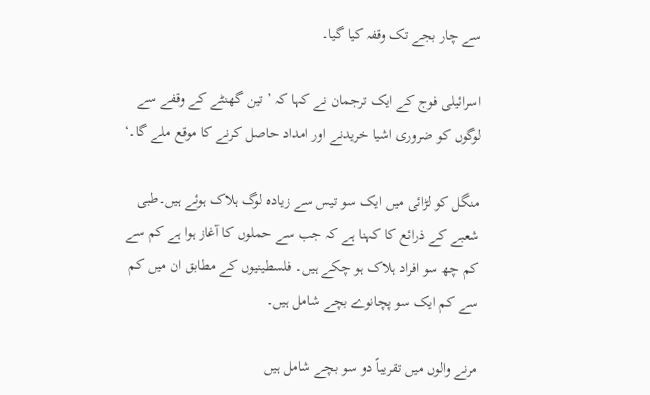سے چار بجے تک وقفہ کیا گیا۔

اسرائیلی فوج کے ایک ترجمان نے کہا کہ ’ تین گھنٹے کے وقفے سے لوگوں کو ضروری اشیا خریدنے اور امداد حاصل کرنے کا موقع ملے گا۔‘

منگل کو لڑائی میں ایک سو تیس سے زیادہ لوگ ہلاک ہوئے ہیں۔طبی شعبے کے ذرائع کا کہنا ہے کہ جب سے حملوں کا آغاز ہوا ہے کم سے کم چھ سو افراد ہلاک ہو چکے ہیں۔ فلسطینیوں کے مطابق ان میں کم سے کم ایک سو پچانوے بچے شامل ہیں۔

مرنے والوں میں تقریباً دو سو بچے شامل ہیں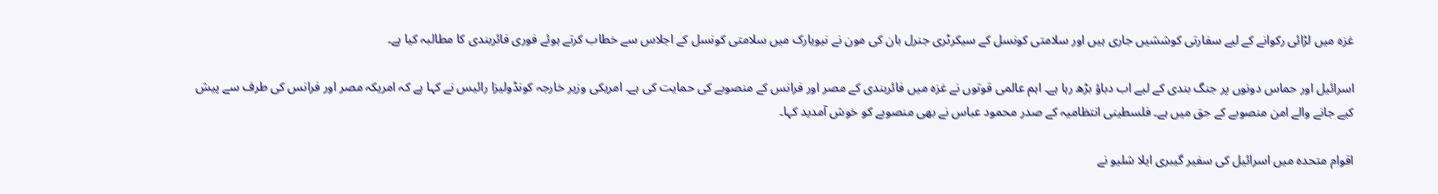غزہ میں لڑائی رکوانے کے لیے سفارتی کوششیں جاری ہیں اور سلامتی کونسل کے سیکرٹری جنرل بان کی مون نے نیویارک میں سلامتی کونسل کے اجلاس سے خطاب کرتے ہوئے فوری فائربندی کا مطالبہ کیا ہے۔

اسرائیل اور حماس دونوں پر جنگ بندی کے لیے اب دباؤ بڑھ رہا ہے۔ اہم عالمی قوتوں نے غزہ میں فائربندی کے مصر اور فرانس کے منصوبے کی حمایت کی ہے۔ امریکی وزیر خارجہ کونڈولیزا رائیس نے کہا ہے کہ امریکہ مصر اور فرانس کی طرف سے پیش کیے جانے والے امن منصوبے کے حق میں ہے۔ فلسطینی انتظامیہ کے صدر محمود عباس نے بھی منصوبے کو خوش آمدید کہا۔

اقوام متحدہ میں اسرائیل کی سفیر گیبری ایلا شلیو نے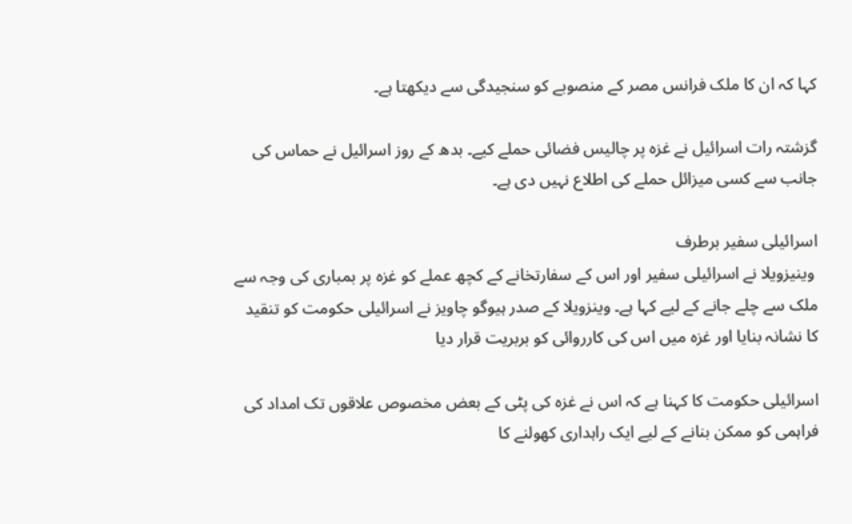کہا کہ ان کا ملک فرانس مصر کے منصوبے کو سنجیدگی سے دیکھتا ہے۔

گزشتہ رات اسرائیل نے غزہ پر چالیس فضائی حملے کیے۔ بدھ کے روز اسرائیل نے حماس کی جانب سے کسی میزائل حملے کی اطلاع نہیں دی ہے۔

اسرائیلی سفیر برطرف
 وینیزویلا نے اسرائیلی سفیر اور اس کے سفارتخانے کے کچھ عملے کو غزہ پر بمباری کی وجہ سے ملک سے چلے جانے کے لیے کہا ہے۔ وینزویلا کے صدر ہیوگو چاویز نے اسرائیلی حکومت کو تنقید کا نشانہ بنایا اور غزہ میں اس کی کارروائی کو بربریت قرار دیا

اسرائیلی حکومت کا کہنا ہے کہ اس نے غزہ کی پٹی کے بعض مخصوص علاقوں تک امداد کی فراہمی کو ممکن بنانے کے لیے ایک راہداری کھولنے کا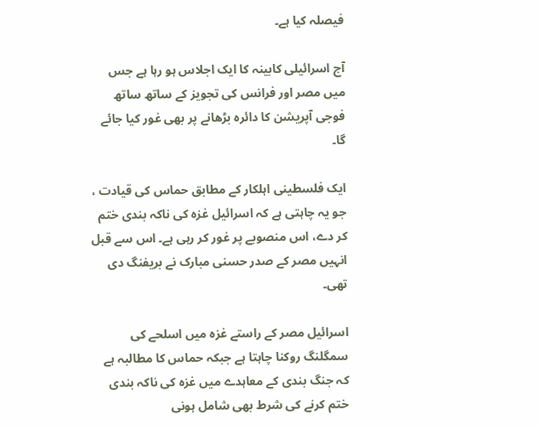فیصلہ کیا ہے۔

آج اسرائیلی کابینہ کا ایک اجلاس ہو رہا ہے جس میں مصر اور فرانس کی تجویز کے ساتھ ساتھ فوجی آپریشن کا دائرہ بڑھانے پر بھی غور کیا جائے گا۔

ایک فلسطینی اہلکار کے مطابق حماس کی قیادت ، جو یہ چاہتی ہے کہ اسرائیل غزہ کی ناکہ بندی ختم کر دے، اس منصوبے پر غور کر رہی ہے۔ اس سے قبل انہیں مصر کے صدر حسنی مبارک نے بریفنگ دی تھی۔

اسرائیل مصر کے راستے غزہ میں اسلحے کی سمگلنگ روکنا چاہتا ہے جبکہ حماس کا مطالبہ ہے کہ جنگ بندی کے معاہدے میں غزہ کی ناکہ بندی ختم کرنے کی شرط بھی شامل ہونی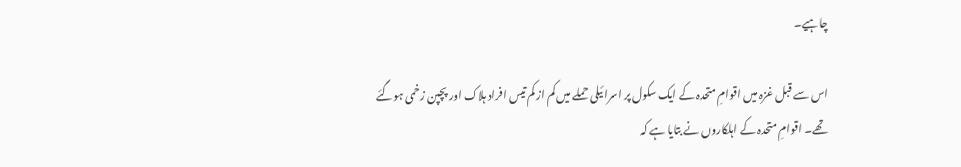چاہیے۔

اس سے قبل غزہ میں اقوامِ متحدہ کے ایک سکول پر اسرائیلی حملے میں کم از کم تیس افراد ہلاک اور پچپن زخمی ہوگئے تھے۔ اقوامِ متحدہ کے اہلکاروں نے بتایا ہے کہ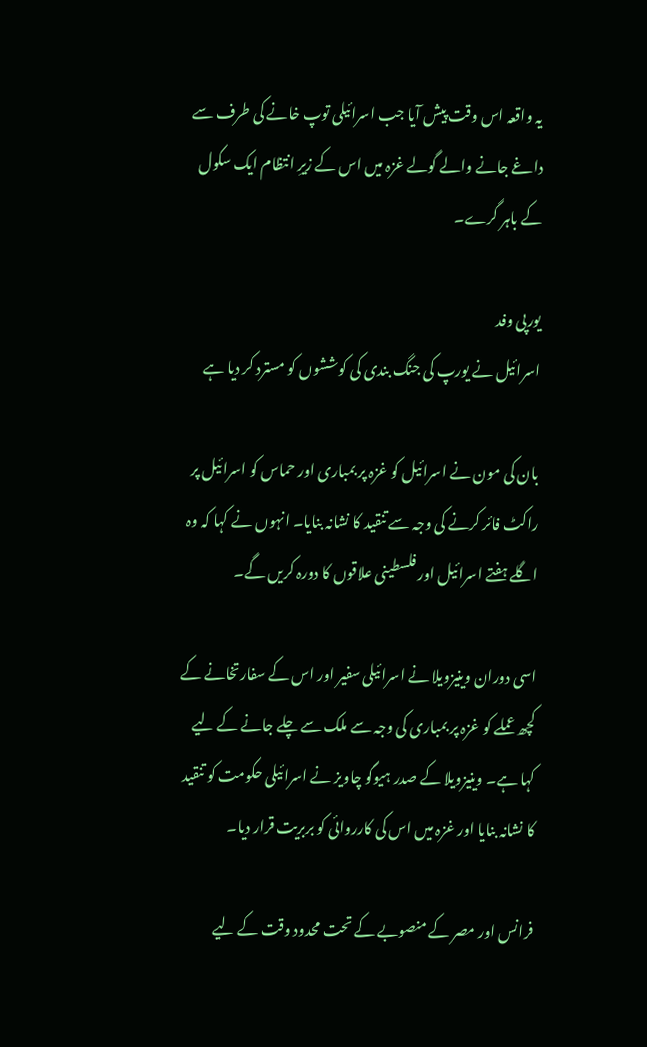یہ واقعہ اس وقت پیش آیا جب اسرائیلی توپ خانے کی طرف سے داغے جانے والے گولے غزہ میں اس کے زیرِ انتظام ایک سکول کے باہر گرے۔

یورپی وفد
اسرائیل نے یورپ کی جنگ بندی کی کوششوں کو مسترد کر دیا ہے

بان کی مون نے اسرائیل کو غزہ پر بمباری اور حماس کو اسرائیل پر راکٹ فائر کرنے کی وجہ سے تنقید کا نشانہ بنایا۔ انہوں نے کہا کہ وہ اگلے ہفتے اسرائیل اور فلسطینی علاقوں کا دورہ کریں گے۔

اسی دوران وینیزویلا نے اسرائیلی سفیر اور اس کے سفارتخانے کے کچھ عملے کو غزہ پر بمباری کی وجہ سے ملک سے چلے جانے کے لیے کہا ہے۔ وینیزویلا کے صدر ہیوگو چاویز نے اسرائیلی حکومت کو تنقید کا نشانہ بنایا اور غزہ میں اس کی کارروائی کو بربریت قرار دیا۔

فرانس اور مصر کے منصوبے کے تحت محدود وقت کے لیے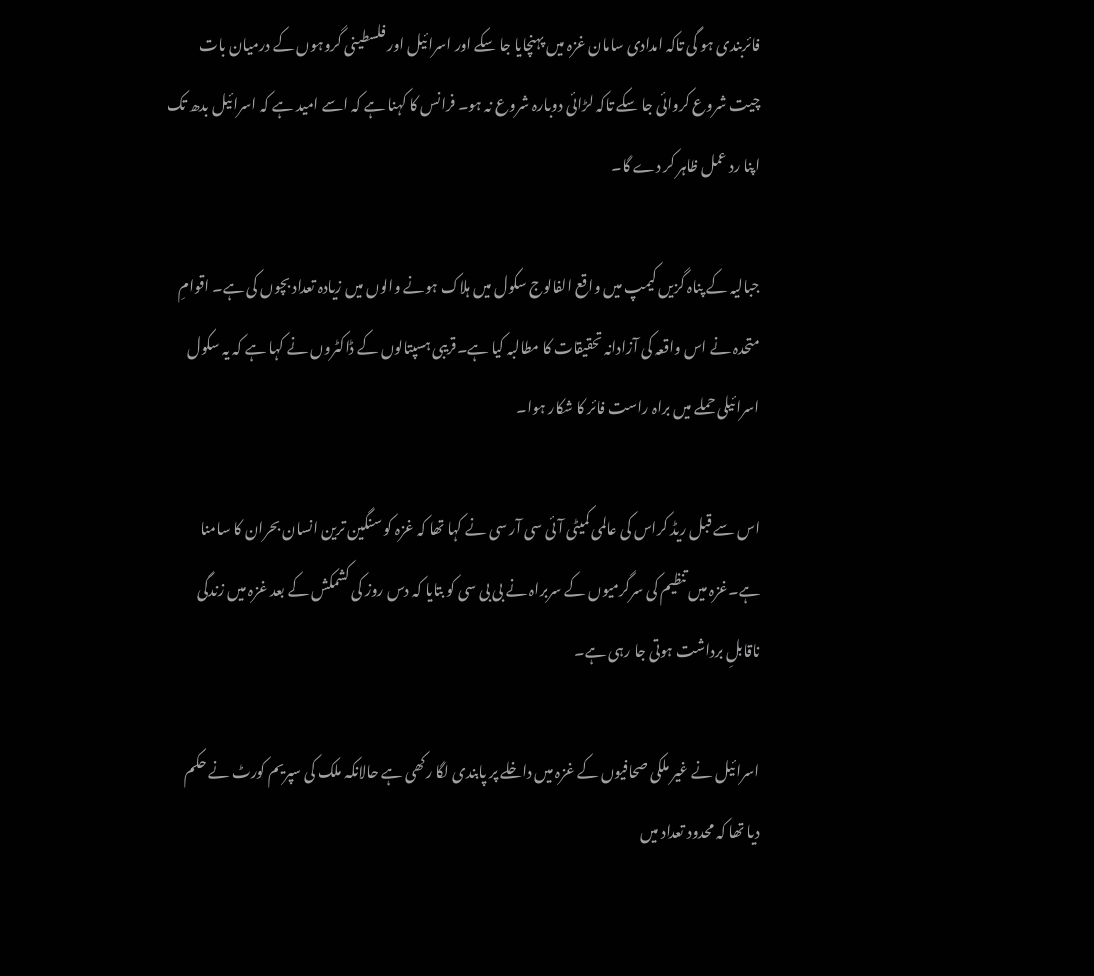فائربندی ہو گی تاکہ امدادی سامان غزہ میں پہنچایا جا سکے اور اسرائیل اور فلسطینی گروہوں کے درمیان بات چیت شروع کروائی جا سکے تاکہ لڑائی دوبارہ شروع نہ ہو۔ فرانس کا کہنا ہے کہ اسے امید ہے کہ اسرائیل بدھ تک اپنا رد عمل ظاہر کر دے گا۔

جبالیہ کے پناہ گزیں کیمپ میں واقع الفالوج سکول میں ہلاک ہونے والوں میں زیادہ تعداد بچوں کی ہے۔ اقوامِ متحدہ نے اس واقعہ کی آزادانہ تحقیقات کا مطالبہ کیا ہے۔قریبی ہسپتالوں کے ڈاکٹروں نے کہا ہے کہ یہ سکول اسرائیلی حملے میں براہ راست فائر کا شکار ہوا۔

اس سے قبل ریڈ کراس کی عالمی کمیٹی آئی سی آر سی نے کہا تھا کہ غزہ کو سنگین ترین انسان بحران کا سامنا ہے۔غزہ میں تنظیم کی سرگرمیوں کے سربراہ نے بی بی سی کو بتایا کہ دس روز کی کشمکش کے بعد غزہ میں زندگی ناقابلِ برداشت ہوتی جا رہی ہے۔

اسرائیل نے غیر ملکی صحافیوں کے غزہ میں داخلے پر پابندی لگا رکھی ہے حالانکہ ملک کی سپریم کورٹ نے حکم دیا تھا کہ محدود تعداد میں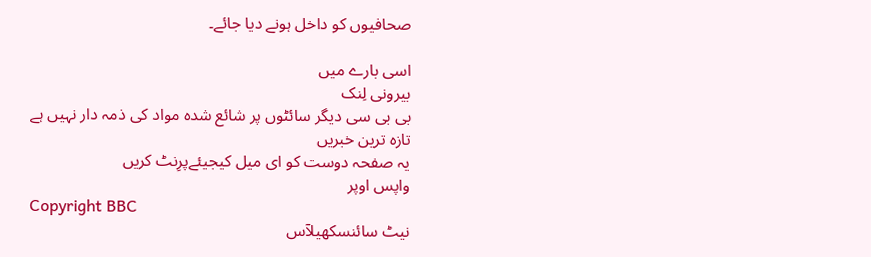صحافیوں کو داخل ہونے دیا جائے۔

اسی بارے میں
بیرونی لِنک
بی بی سی دیگر سائٹوں پر شائع شدہ مواد کی ذمہ دار نہیں ہے
تازہ ترین خبریں
یہ صفحہ دوست کو ای میل کیجیئےپرِنٹ کریں
واپس اوپر
Copyright BBC
نیٹ سائنسکھیلآس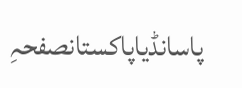پاسانڈیاپاکستانصفحہِ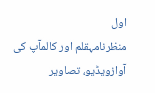اول
منظرنامہقلم اور کالمآپ کی آوازویڈیو، تصاویر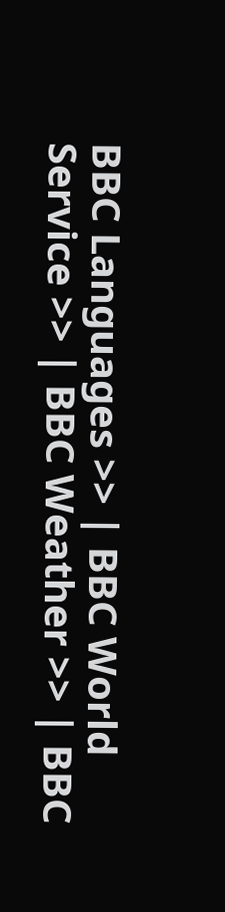BBC Languages >> | BBC World Service >> | BBC Weather >> | BBC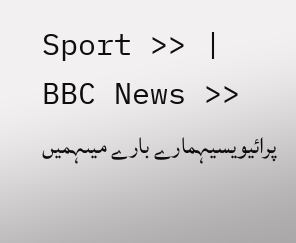Sport >> | BBC News >>
پرائیویسیہمارے بارے میںہمیں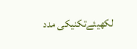لکھیئےتکنیکی مدد